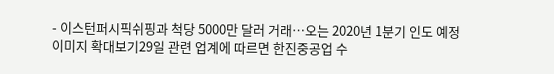- 이스턴퍼시픽쉬핑과 척당 5000만 달러 거래…오는 2020년 1분기 인도 예정
이미지 확대보기29일 관련 업계에 따르면 한진중공업 수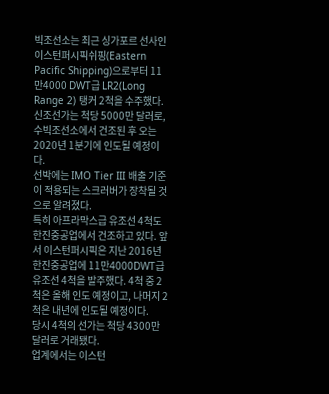빅조선소는 최근 싱가포르 선사인 이스턴퍼시픽쉬핑(Eastern Pacific Shipping)으로부터 11만4000 DWT급 LR2(Long Range 2) 탱커 2척을 수주했다.
신조선가는 척당 5000만 달러로, 수빅조선소에서 건조된 후 오는 2020년 1분기에 인도될 예정이다.
선박에는 IMO Tier III 배출 기준이 적용되는 스크러버가 장착될 것으로 알려졌다.
특히 아프라막스급 유조선 4척도 한진중공업에서 건조하고 있다. 앞서 이스턴퍼시픽은 지난 2016년 한진중공업에 11만4000DWT급 유조선 4척을 발주했다. 4척 중 2척은 올해 인도 예정이고, 나머지 2척은 내년에 인도될 예정이다.
당시 4척의 선가는 척당 4300만 달러로 거래됐다.
업계에서는 이스턴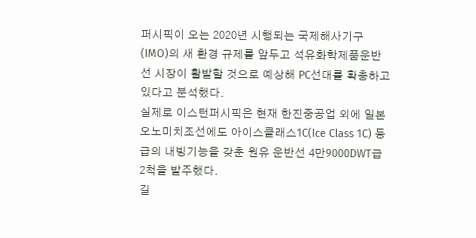퍼시픽이 오는 2020년 시행되는 국제해사기구(IMO)의 새 환경 규제를 앞두고 석유화학제품운반선 시장이 활발할 것으로 예상해 PC선대를 확충하고 있다고 분석했다.
실제로 이스턴퍼시픽은 현재 한진중공업 외에 일본 오노미치조선에도 아이스클래스1C(Ice Class 1C) 등급의 내빙기능을 갖춘 원유 운반선 4만9000DWT급 2척을 발주했다.
길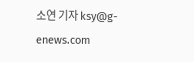소연 기자 ksy@g-enews.com